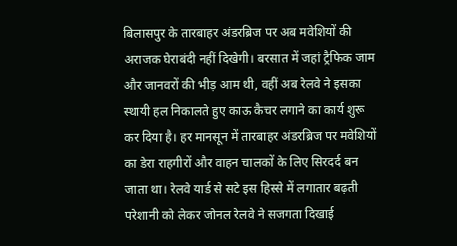बिलासपुर के तारबाहर अंडरब्रिज पर अब मवेशियों की अराजक घेराबंदी नहीं दिखेगी। बरसात में जहां ट्रैफिक जाम और जानवरों की भीड़ आम थी, वहीं अब रेलवे ने इसका स्थायी हल निकालते हुए काऊ कैचर लगाने का कार्य शुरू कर दिया है। हर मानसून में तारबाहर अंडरब्रिज पर मवेशियों का डेरा राहगीरों और वाहन चालकों के लिए सिरदर्द बन जाता था। रेलवे यार्ड से सटे इस हिस्से में लगातार बढ़ती परेशानी को लेकर जोनल रेलवे ने सजगता दिखाई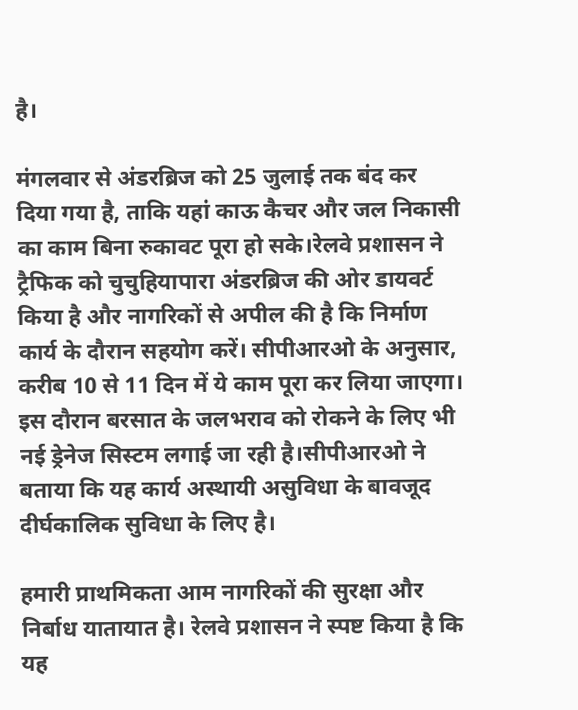है।

मंगलवार से अंडरब्रिज को 25 जुलाई तक बंद कर दिया गया है, ताकि यहां काऊ कैचर और जल निकासी का काम बिना रुकावट पूरा हो सके।रेलवे प्रशासन ने ट्रैफिक को चुचुहियापारा अंडरब्रिज की ओर डायवर्ट किया है और नागरिकों से अपील की है कि निर्माण कार्य के दौरान सहयोग करें। सीपीआरओ के अनुसार, करीब 10 से 11 दिन में ये काम पूरा कर लिया जाएगा। इस दौरान बरसात के जलभराव को रोकने के लिए भी नई ड्रेनेज सिस्टम लगाई जा रही है।सीपीआरओ ने बताया कि यह कार्य अस्थायी असुविधा के बावजूद दीर्घकालिक सुविधा के लिए है।

हमारी प्राथमिकता आम नागरिकों की सुरक्षा और निर्बाध यातायात है। रेलवे प्रशासन ने स्पष्ट किया है कि यह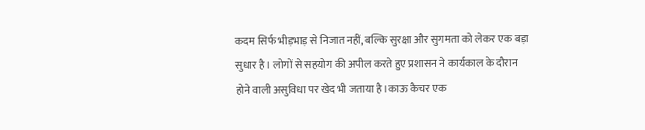कदम सिर्फ भीड़भाड़ से निजात नहीं, बल्कि सुरक्षा और सुगमता को लेकर एक बड़ा सुधार है। लोगों से सहयोग की अपील करते हुए प्रशासन ने कार्यकाल के दौरान होने वाली असुविधा पर खेद भी जताया है।काऊ कैचर एक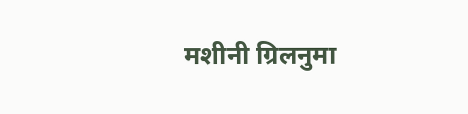मशीनी ग्रिलनुमा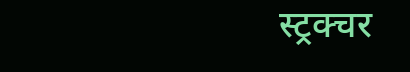स्ट्रक्चर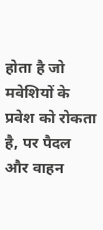होता है जो मवेशियों के प्रवेश को रोकता है, पर पैदल और वाहन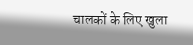चालकों के लिए खुला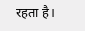रहता है।